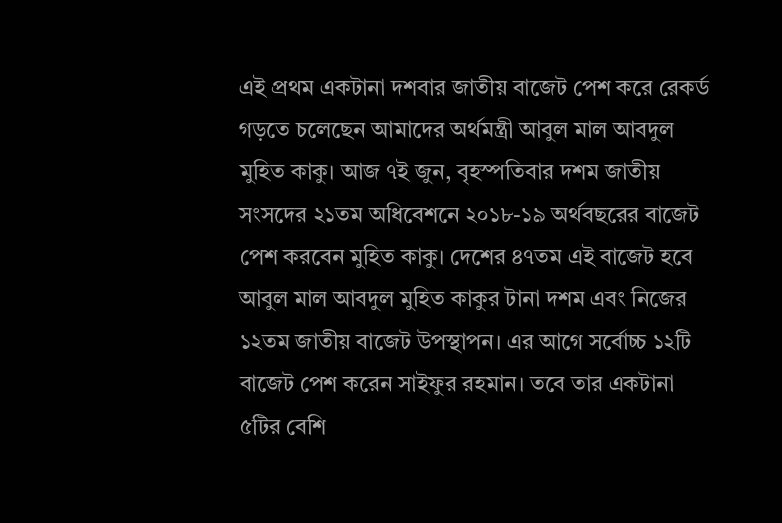এই প্রথম একটানা দশবার জাতীয় বাজেট পেশ করে রেকর্ড গড়তে চলেছেন আমাদের অর্থমন্ত্রী আবুল মাল আবদুল মুহিত কাকু। আজ ৭ই জুন, বৃহস্পতিবার দশম জাতীয় সংসদের ২১তম অধিবেশনে ২০১৮-১৯ অর্থবছরের বাজেট পেশ করবেন মুহিত কাকু। দেশের ৪৭তম এই বাজেট হবে আবুল মাল আবদুল মুহিত কাকুর টানা দশম এবং নিজের ১২তম জাতীয় বাজেট উপস্থাপন। এর আগে সর্বোচ্চ ১২টি বাজেট পেশ করেন সাইফুর রহমান। তবে তার একটানা ৫টির বেশি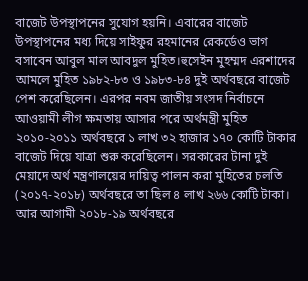বাজেট উপস্থাপনের সুযোগ হয়নি। এবারের বাজেট উপস্থাপনের মধ্য দিয়ে সাইফুর রহমানের রেকর্ডেও ভাগ বসাবেন আবুল মাল আবদুল মুহিত।হুসেইন মুহম্মদ এরশাদের আমলে মুহিত ১৯৮২-৮৩ ও ১৯৮৩-৮৪ দুই অর্থবছরে বাজেট পেশ করেছিলেন। এরপর নবম জাতীয় সংসদ নির্বাচনে আওয়ামী লীগ ক্ষমতায় আসার পরে অর্থমন্ত্রী মুহিত ২০১০-২০১১ অর্থবছরে ১ লাখ ৩২ হাজার ১৭০ কোটি টাকার বাজেট দিয়ে যাত্রা শুরু করেছিলেন। সরকারের টানা দুই মেয়াদে অর্থ মন্ত্রণালয়ের দায়িত্ব পালন করা মুহিতের চলতি (২০১৭-২০১৮) অর্থবছরে তা ছিল ৪ লাখ ২৬৬ কোটি টাকা। আর আগামী ২০১৮-১৯ অর্থবছরে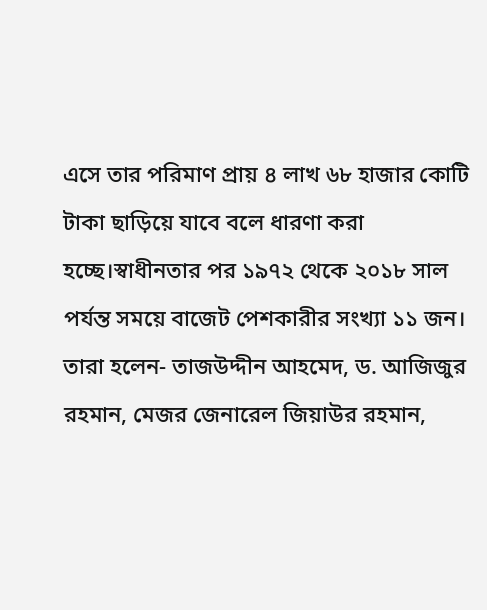এসে তার পরিমাণ প্রায় ৪ লাখ ৬৮ হাজার কোটি টাকা ছাড়িয়ে যাবে বলে ধারণা করা হচ্ছে।স্বাধীনতার পর ১৯৭২ থেকে ২০১৮ সাল পর্যন্ত সময়ে বাজেট পেশকারীর সংখ্যা ১১ জন। তারা হলেন- তাজউদ্দীন আহমেদ, ড. আজিজুর রহমান, মেজর জেনারেল জিয়াউর রহমান,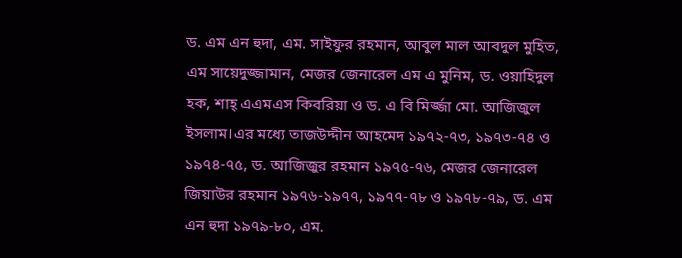ড. এম এন হুদা, এম. সাইফুর রহমান, আবুল মাল আবদুল মুহিত, এম সায়েদুজ্জামান, মেজর জেনারেল এম এ মুনিম, ড. ওয়াহিদুল হক, শাহ্ এএমএস কিবরিয়া ও ড. এ বি মির্জ্জা মো. আজিজুল ইসলাম।এর মধ্যে তাজউদ্দীন আহমেদ ১৯৭২-৭৩, ১৯৭৩-৭৪ ও ১৯৭৪-৭৫, ড. আজিজুর রহমান ১৯৭৫-৭৬, মেজর জেনারেল জিয়াউর রহমান ১৯৭৬-১৯৭৭, ১৯৭৭-৭৮ ও ১৯৭৮-৭৯, ড. এম এন হুদা ১৯৭৯-৮০, এম.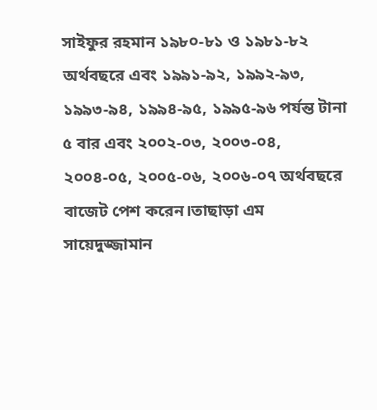সাইফুর রহমান ১৯৮০-৮১ ও ১৯৮১-৮২ অর্থবছরে এবং ১৯৯১-৯২, ১৯৯২-৯৩, ১৯৯৩-৯৪, ১৯৯৪-৯৫, ১৯৯৫-৯৬ পর্যন্ত টানা ৫ বার এবং ২০০২-০৩, ২০০৩-০৪, ২০০৪-০৫, ২০০৫-০৬, ২০০৬-০৭ অর্থবছরে বাজেট পেশ করেন।তাছাড়া এম সায়েদুজ্জামান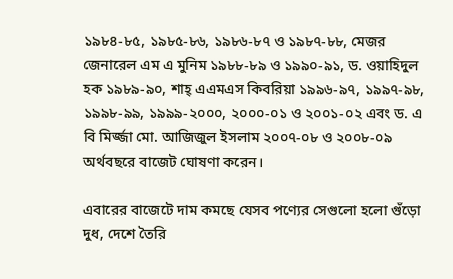১৯৮৪-৮৫, ১৯৮৫-৮৬, ১৯৮৬-৮৭ ও ১৯৮৭-৮৮, মেজর জেনারেল এম এ মুনিম ১৯৮৮-৮৯ ও ১৯৯০-৯১, ড. ওয়াহিদুল হক ১৯৮৯-৯০, শাহ্ এএমএস কিবরিয়া ১৯৯৬-৯৭, ১৯৯৭-৯৮, ১৯৯৮-৯৯, ১৯৯৯-২০০০, ২০০০-০১ ও ২০০১-০২ এবং ড. এ বি মির্জ্জা মো. আজিজুল ইসলাম ২০০৭-০৮ ও ২০০৮-০৯ অর্থবছরে বাজেট ঘোষণা করেন।

এবারের বাজেটে দাম কমছে যেসব পণ্যের সেগুলো হলো গুঁড়ো দুধ, দেশে তৈরি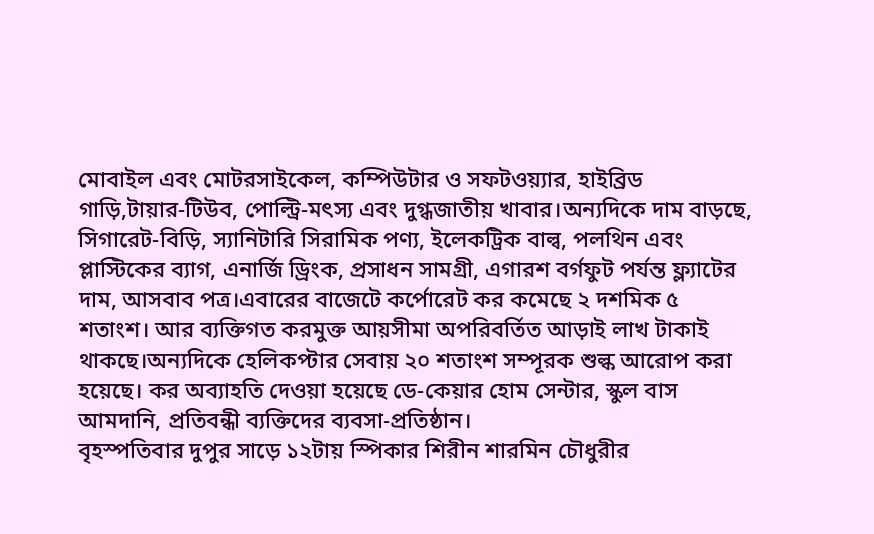মোবাইল এবং মোটরসাইকেল, কম্পিউটার ও সফটওয়্যার, হাইব্রিড গাড়ি,টায়ার-টিউব, পোল্ট্রি-মৎস্য এবং দুগ্ধজাতীয় খাবার।অন্যদিকে দাম বাড়ছে, সিগারেট-বিড়ি, স্যানিটারি সিরামিক পণ্য, ইলেকট্রিক বাল্ব, পলথিন এবং প্লাস্টিকের ব্যাগ, এনার্জি ড্রিংক, প্রসাধন সামগ্রী, এগারশ বর্গফুট পর্যন্ত ফ্ল্যাটের দাম, আসবাব পত্র।এবারের বাজেটে কর্পোরেট কর কমেছে ২ দশমিক ৫ শতাংশ। আর ব্যক্তিগত করমুক্ত আয়সীমা অপরিবর্তিত আড়াই লাখ টাকাই থাকছে।অন্যদিকে হেলিকপ্টার সেবায় ২০ শতাংশ সম্পূরক শুল্ক আরোপ করা হয়েছে। কর অব্যাহতি দেওয়া হয়েছে ডে-কেয়ার হোম সেন্টার, স্কুল বাস আমদানি, প্রতিবন্ধী ব্যক্তিদের ব্যবসা-প্রতিষ্ঠান।
বৃহস্পতিবার দুপুর সাড়ে ১২টায় স্পিকার শিরীন শারমিন চৌধুরীর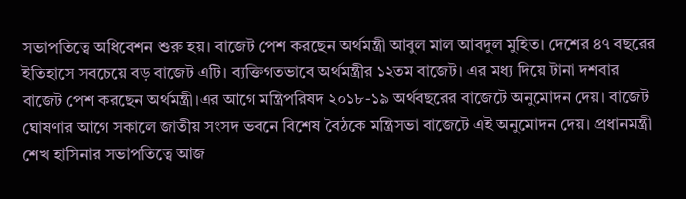সভাপতিত্বে অধিবেশন শুরু হয়। বাজেট পেশ করছেন অর্থমন্ত্রী আবুল মাল আবদুল মুহিত। দেশের ৪৭ বছরের ইতিহাসে সবচেয়ে বড় বাজেট এটি। ব্যক্তিগতভাবে অর্থমন্ত্রীর ১২তম বাজেট। এর মধ্য দিয়ে টানা দশবার বাজেট পেশ করছেন অর্থমন্ত্রী।এর আগে মন্ত্রিপরিষদ ২০১৮-১৯ অর্থবছরের বাজেটে অনুমোদন দেয়। বাজেট ঘোষণার আগে সকালে জাতীয় সংসদ ভবনে বিশেষ বৈঠকে মন্ত্রিসভা বাজেটে এই অনুমোদন দেয়। প্রধানমন্ত্রী শেখ হাসিনার সভাপতিত্বে আজ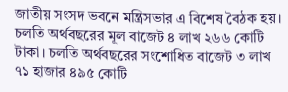জাতীয় সংসদ ভবনে মন্ত্রিসভার এ বিশেষ বৈঠক হয়।
চলতি অর্থবছরের মূল বাজেট ৪ লাখ ২৬৬ কোটি টাকা। চলতি অর্থবছরের সংশোধিত বাজেট ৩ লাখ ৭১ হাজার ৪৯৫ কোটি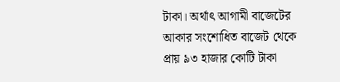টাকা। অর্থাৎ আগামী বাজেটের আকার সংশোধিত বাজেট থেকে প্রায় ৯৩ হাজার কোটি টাকা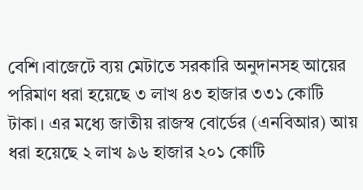বেশি।বাজেটে ব্যয় মেটাতে সরকারি অনুদানসহ আয়ের পরিমাণ ধরা হয়েছে ৩ লাখ ৪৩ হাজার ৩৩১ কোটি টাকা। এর মধ্যে জাতীয় রাজস্ব বোর্ডের (এনবিআর) আয় ধরা হয়েছে ২ লাখ ৯৬ হাজার ২০১ কোটি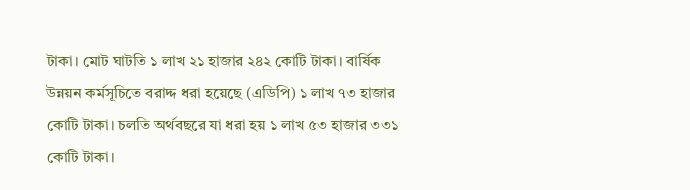টাকা। মোট ঘাটতি ১ লাখ ২১ হাজার ২৪২ কোটি টাকা। বার্ষিক উন্নয়ন কর্মসূচিতে বরাদ্দ ধরা হয়েছে (এডিপি) ১ লাখ ৭৩ হাজার কোটি টাকা। চলতি অর্থবছরে যা ধরা হয় ১ লাখ ৫৩ হাজার ৩৩১ কোটি টাকা।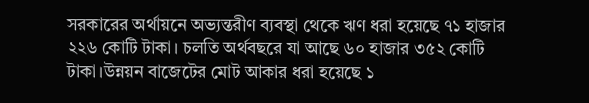সরকারের অর্থায়নে অভ্যন্তরীণ ব্যবস্থা থেকে ঋণ ধরা হয়েছে ৭১ হাজার ২২৬ কোটি টাকা। চলতি অর্থবছরে যা আছে ৬০ হাজার ৩৫২ কোটি টাকা।উন্নয়ন বাজেটের মোট আকার ধরা হয়েছে ১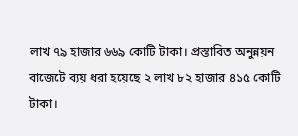লাখ ৭৯ হাজার ৬৬৯ কোটি টাকা। প্রস্তাবিত অনুন্নয়ন বাজেটে ব্যয় ধরা হয়েছে ২ লাখ ৮২ হাজার ৪১৫ কোটি টাকা।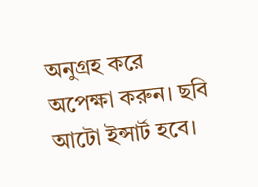অনুগ্রহ করে অপেক্ষা করুন। ছবি আটো ইন্সার্ট হবে।